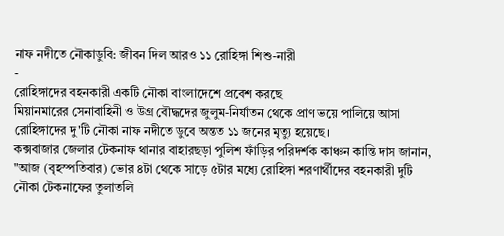নাফ নদীতে নৌকাডুবি: জীবন দিল আরও ১১ রোহিঙ্গা শিশু-নারী
-
রোহিঙ্গাদের বহনকারী একটি নৌকা বাংলাদেশে প্রবেশ করছে
মিয়ানমারের সেনাবাহিনী ও উগ্র বৌদ্ধদের জুলুম-নির্যাতন থেকে প্রাণ ভয়ে পালিয়ে আসা রোহিঙ্গাদের দু'টি নৌকা নাফ নদীতে ডুবে অন্তত ১১ জনের মৃত্যু হয়েছে।
কক্সবাজার জেলার টেকনাফ থানার বাহারছড়া পুলিশ ফাঁড়ির পরিদর্শক কাঞ্চন কান্তি দাস জানান, "আজ (বৃহস্পতিবার) ভোর ৪টা থেকে সাড়ে ৫টার মধ্যে রোহিঙ্গা শরণার্থীদের বহনকারী দুটি নৌকা টেকনাফের তুলাতলি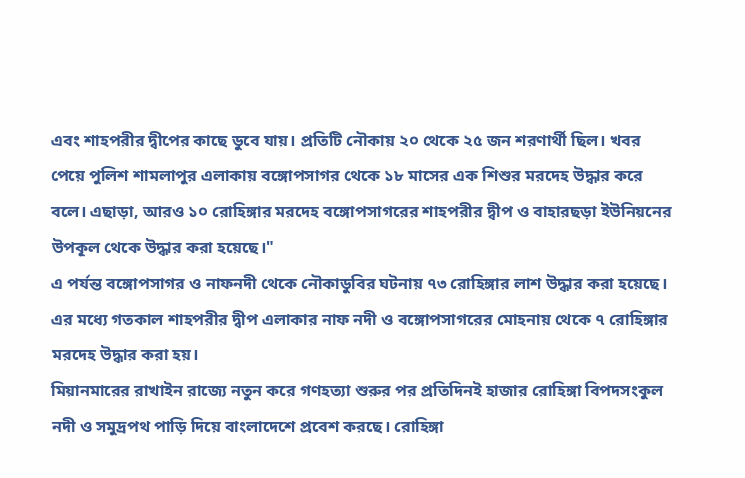এবং শাহপরীর দ্বীপের কাছে ডুবে যায়। প্রতিটি নৌকায় ২০ থেকে ২৫ জন শরণার্থী ছিল। খবর পেয়ে পুলিশ শামলাপুর এলাকায় বঙ্গোপসাগর থেকে ১৮ মাসের এক শিশুর মরদেহ উদ্ধার করে বলে। এছাড়া, আরও ১০ রোহিঙ্গার মরদেহ বঙ্গোপসাগরের শাহপরীর দ্বীপ ও বাহারছড়া ইউনিয়নের উপকূল থেকে উদ্ধার করা হয়েছে।"
এ পর্যন্ত বঙ্গোপসাগর ও নাফনদী থেকে নৌকাডুবির ঘটনায় ৭৩ রোহিঙ্গার লাশ উদ্ধার করা হয়েছে। এর মধ্যে গতকাল শাহপরীর দ্বীপ এলাকার নাফ নদী ও বঙ্গোপসাগরের মোহনায় থেকে ৭ রোহিঙ্গার মরদেহ উদ্ধার করা হয়।
মিয়ানমারের রাখাইন রাজ্যে নতুন করে গণহত্যা শুরুর পর প্রতিদিনই হাজার রোহিঙ্গা বিপদসংকুল নদী ও সমুদ্রপথ পাড়ি দিয়ে বাংলাদেশে প্রবেশ করছে। রোহিঙ্গা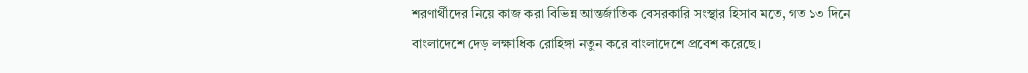শরণার্থীদের নিয়ে কাজ করা বিভিন্ন আন্তর্জাতিক বেসরকারি সংস্থার হিসাব মতে, গত ১৩ দিনে বাংলাদেশে দেড় লক্ষাধিক রোহিঙ্গা নতুন করে বাংলাদেশে প্রবেশ করেছে।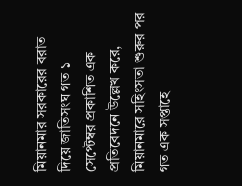মিয়ানমার সরকারের বরাত দিয়ে জাতিসংঘ গত ১ সেপ্টেম্বর প্রকাশিত এক প্রতিবেদনে উল্লেখ করে, মিয়ানমারে সহিংসতা শুরুর পর গত এক সপ্তাহে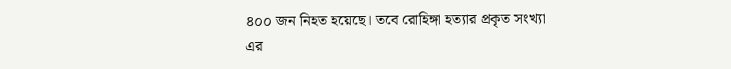৪০০ জন নিহত হয়েছে। তবে রোহিঙ্গা হত্যার প্রকৃত সংখ্যা এর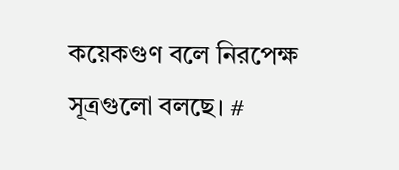কয়েকগুণ বলে নিরপেক্ষ সূত্রগুলো বলছে। #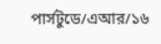পার্সটুডে/এআর/১৬